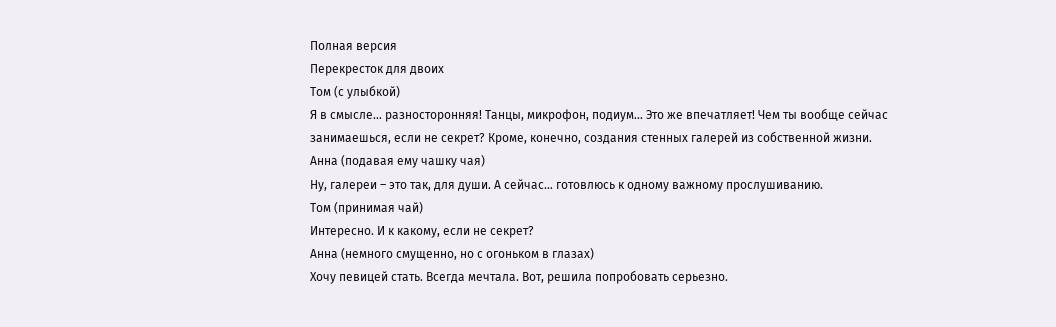Полная версия
Перекресток для двоих
Том (с улыбкой)
Я в смысле… разносторонняя! Танцы, микрофон, подиум… Это же впечатляет! Чем ты вообще сейчас занимаешься, если не секрет? Кроме, конечно, создания стенных галерей из собственной жизни.
Анна (подавая ему чашку чая)
Ну, галереи – это так, для души. А сейчас… готовлюсь к одному важному прослушиванию.
Том (принимая чай)
Интересно. И к какому, если не секрет?
Анна (немного смущенно, но с огоньком в глазах)
Хочу певицей стать. Всегда мечтала. Вот, решила попробовать серьезно.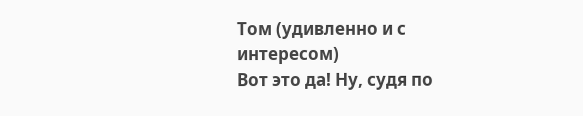Том (удивленно и с интересом)
Вот это да! Ну, судя по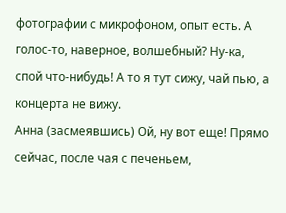фотографии с микрофоном, опыт есть. А голос-то, наверное, волшебный? Ну-ка, спой что-нибудь! А то я тут сижу, чай пью, а концерта не вижу.
Анна (засмеявшись) Ой, ну вот еще! Прямо сейчас, после чая с печеньем,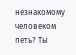незнакомому человеком петь? Ты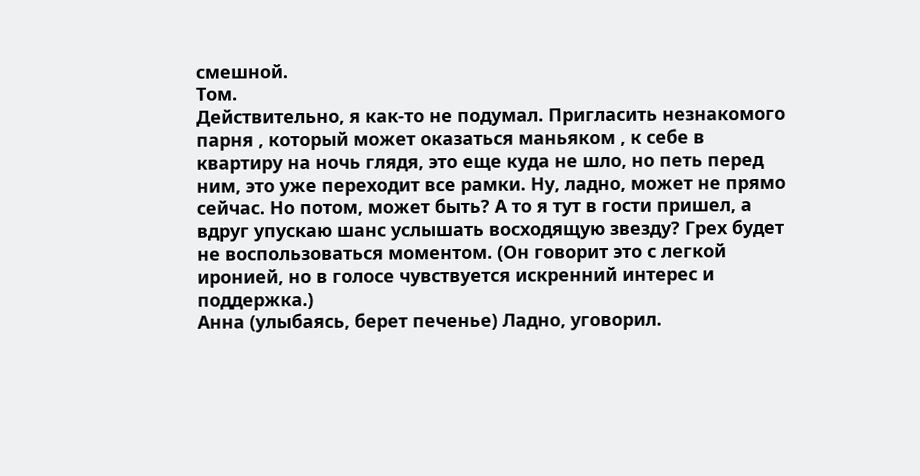смешной.
Том.
Действительно, я как-то не подумал. Пригласить незнакомого парня , который может оказаться маньяком , к себе в квартиру на ночь глядя, это еще куда не шло, но петь перед ним, это уже переходит все рамки. Ну, ладно, может не прямо сейчас. Но потом, может быть? А то я тут в гости пришел, а вдруг упускаю шанс услышать восходящую звезду? Грех будет не воспользоваться моментом. (Он говорит это с легкой иронией, но в голосе чувствуется искренний интерес и поддержка.)
Анна (улыбаясь, берет печенье) Ладно, уговорил.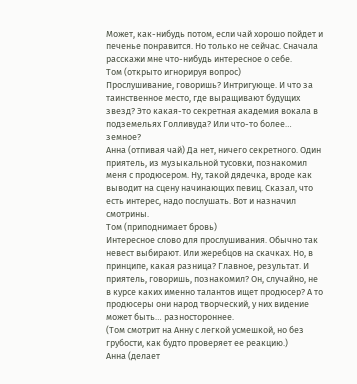Может, как-нибудь потом, если чай хорошо пойдет и печенье понравится. Но только не сейчас. Сначала расскажи мне что-нибудь интересное о себе.
Том (открыто игнорируя вопрос)
Прослушивание, говоришь? Интригующе. И что за таинственное место, где выращивают будущих звезд? Это какая-то секретная академия вокала в подземельях Голливуда? Или что-то более… земное?
Анна (отпивая чай) Да нет, ничего секретного. Один приятель, из музыкальной тусовки, познакомил меня с продюсером. Ну, такой дядечка, вроде как выводит на сцену начинающих певиц. Сказал, что есть интерес, надо послушать. Вот и назначил смотрины.
Том (приподнимает бровь)
Интересное слово для прослушивания. Обычно так невест выбирают. Или жеребцов на скачках. Но, в принципе, какая разница? Главное, результат. И приятель, говоришь, познакомил? Он, случайно, не в курсе каких именно талантов ищет продюсер? А то продюсеры они народ творческий, у них видение может быть… разностороннее.
(Том смотрит на Анну с легкой усмешкой, но без грубости, как будто проверяет ее реакцию.)
Анна (делает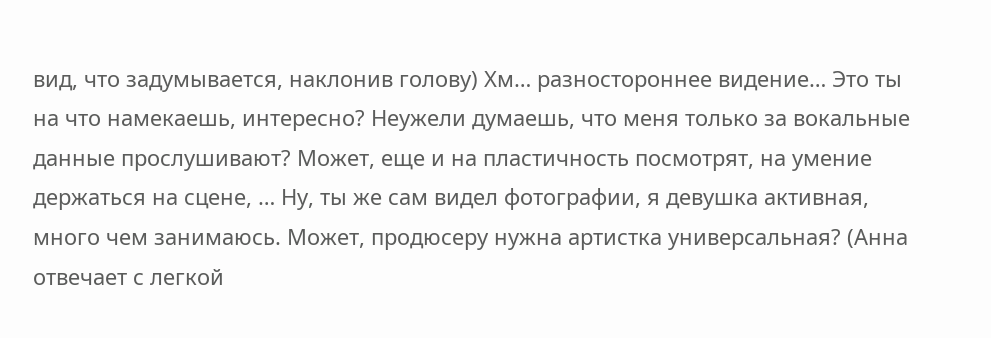вид, что задумывается, наклонив голову) Хм… разностороннее видение… Это ты на что намекаешь, интересно? Неужели думаешь, что меня только за вокальные данные прослушивают? Может, еще и на пластичность посмотрят, на умение держаться на сцене, … Ну, ты же сам видел фотографии, я девушка активная, много чем занимаюсь. Может, продюсеру нужна артистка универсальная? (Анна отвечает с легкой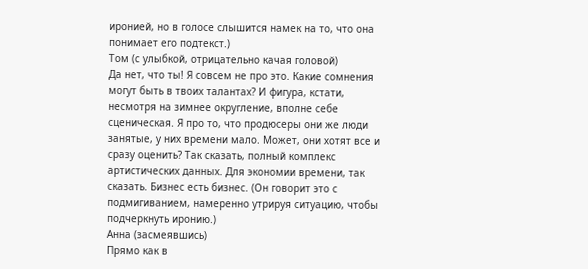иронией, но в голосе слышится намек на то, что она понимает его подтекст.)
Том (с улыбкой, отрицательно качая головой)
Да нет, что ты! Я совсем не про это. Какие сомнения могут быть в твоих талантах? И фигура, кстати, несмотря на зимнее округление, вполне себе сценическая. Я про то, что продюсеры они же люди занятые, у них времени мало. Может, они хотят все и сразу оценить? Так сказать, полный комплекс артистических данных. Для экономии времени, так сказать. Бизнес есть бизнес. (Он говорит это с подмигиванием, намеренно утрируя ситуацию, чтобы подчеркнуть иронию.)
Анна (засмеявшись)
Прямо как в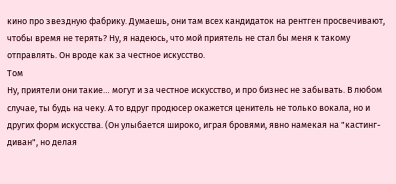кино про звездную фабрику. Думаешь, они там всех кандидаток на рентген просвечивают, чтобы время не терять? Ну, я надеюсь, что мой приятель не стал бы меня к такому отправлять. Он вроде как за честное искусство.
Том
Ну, приятели они такие… могут и за честное искусство, и про бизнес не забывать. В любом случае, ты будь на чеку. А то вдруг продюсер окажется ценитель не только вокала, но и других форм искусства. (Он улыбается широко, играя бровями, явно намекая на "кастинг-диван", но делая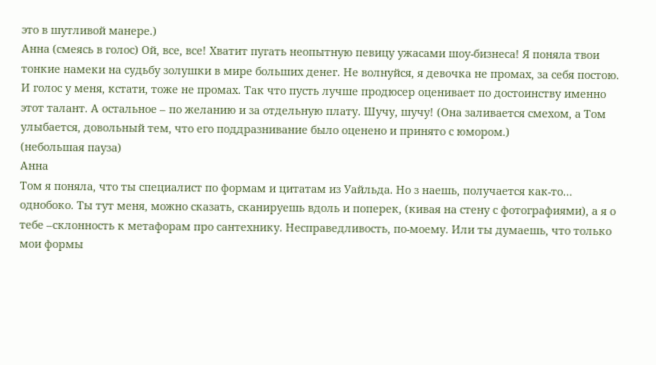это в шутливой манере.)
Анна (смеясь в голос) Ой, все, все! Хватит пугать неопытную певицу ужасами шоу-бизнеса! Я поняла твои тонкие намеки на судьбу золушки в мире больших денег. Не волнуйся, я девочка не промах, за себя постою. И голос у меня, кстати, тоже не промах. Так что пусть лучше продюсер оценивает по достоинству именно этот талант. А остальное – по желанию и за отдельную плату. Шучу, шучу! (Она заливается смехом, а Том улыбается, довольный тем, что его поддразнивание было оценено и принято с юмором.)
(небольшая пауза)
Анна
Том я поняла, что ты специалист по формам и цитатам из Уайльда. Но з наешь, получается как-то… однобоко. Ты тут меня, можно сказать, сканируешь вдоль и поперек, (кивая на стену с фотографиями), а я о тебе –склонность к метафорам про сантехнику. Несправедливость, по-моему. Или ты думаешь, что только мои формы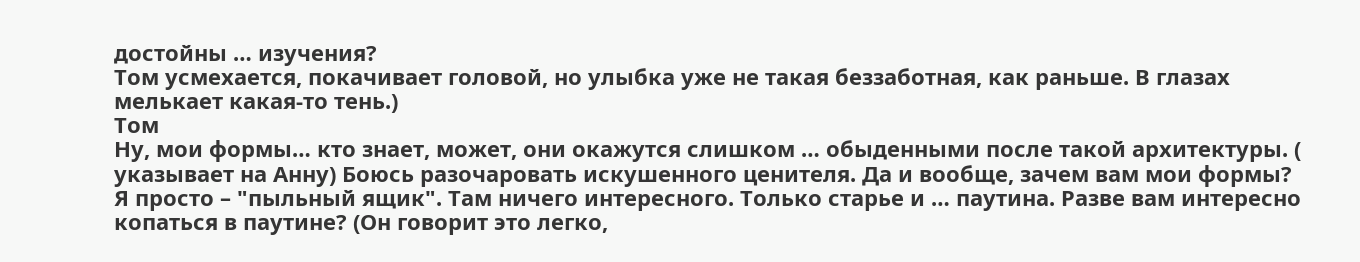достойны … изучения?
Том усмехается, покачивает головой, но улыбка уже не такая беззаботная, как раньше. В глазах мелькает какая-то тень.)
Том
Ну, мои формы… кто знает, может, они окажутся слишком … обыденными после такой архитектуры. ( указывает на Анну) Боюсь разочаровать искушенного ценителя. Да и вообще, зачем вам мои формы? Я просто – "пыльный ящик". Там ничего интересного. Только старье и … паутина. Разве вам интересно копаться в паутине? (Он говорит это легко,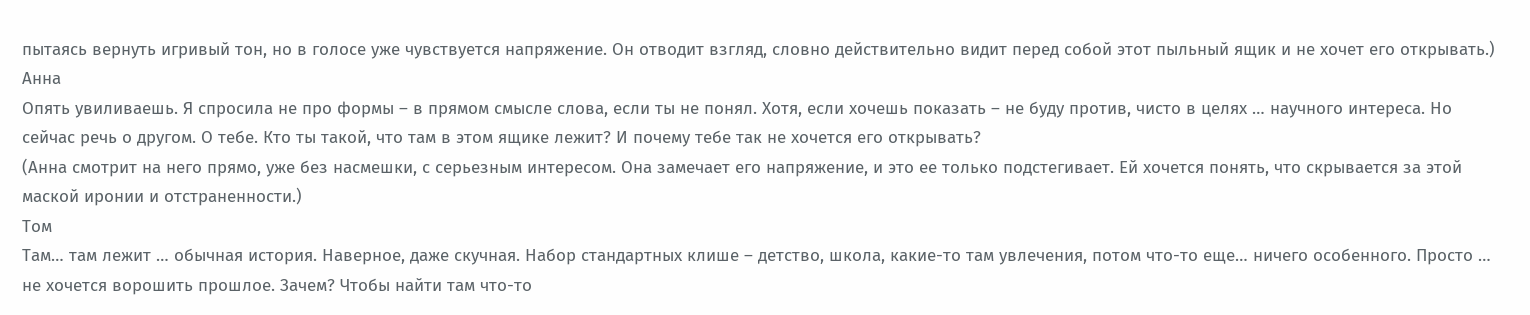пытаясь вернуть игривый тон, но в голосе уже чувствуется напряжение. Он отводит взгляд, словно действительно видит перед собой этот пыльный ящик и не хочет его открывать.)
Анна
Опять увиливаешь. Я спросила не про формы – в прямом смысле слова, если ты не понял. Хотя, если хочешь показать – не буду против, чисто в целях … научного интереса. Но сейчас речь о другом. О тебе. Кто ты такой, что там в этом ящике лежит? И почему тебе так не хочется его открывать?
(Анна смотрит на него прямо, уже без насмешки, с серьезным интересом. Она замечает его напряжение, и это ее только подстегивает. Ей хочется понять, что скрывается за этой маской иронии и отстраненности.)
Том
Там… там лежит … обычная история. Наверное, даже скучная. Набор стандартных клише – детство, школа, какие-то там увлечения, потом что-то еще… ничего особенного. Просто … не хочется ворошить прошлое. Зачем? Чтобы найти там что-то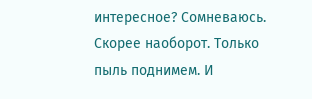интересное? Сомневаюсь. Скорее наоборот. Только пыль поднимем. И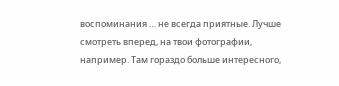воспоминания … не всегда приятные. Лучше смотреть вперед, на твои фотографии, например. Там гораздо больше интересного,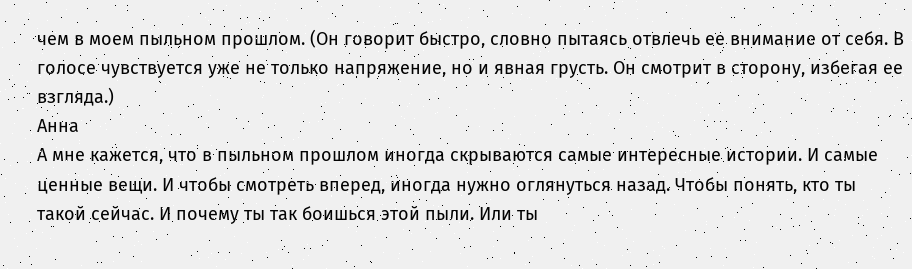чем в моем пыльном прошлом. (Он говорит быстро, словно пытаясь отвлечь ее внимание от себя. В голосе чувствуется уже не только напряжение, но и явная грусть. Он смотрит в сторону, избегая ее взгляда.)
Анна
А мне кажется, что в пыльном прошлом иногда скрываются самые интересные истории. И самые ценные вещи. И чтобы смотреть вперед, иногда нужно оглянуться назад. Чтобы понять, кто ты такой сейчас. И почему ты так боишься этой пыли. Или ты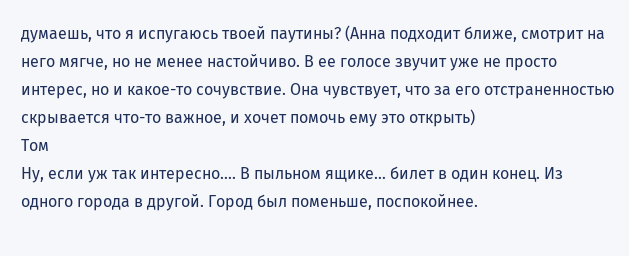думаешь, что я испугаюсь твоей паутины? (Анна подходит ближе, смотрит на него мягче, но не менее настойчиво. В ее голосе звучит уже не просто интерес, но и какое-то сочувствие. Она чувствует, что за его отстраненностью скрывается что-то важное, и хочет помочь ему это открыть)
Том
Ну, если уж так интересно…. В пыльном ящике… билет в один конец. Из одного города в другой. Город был поменьше, поспокойнее.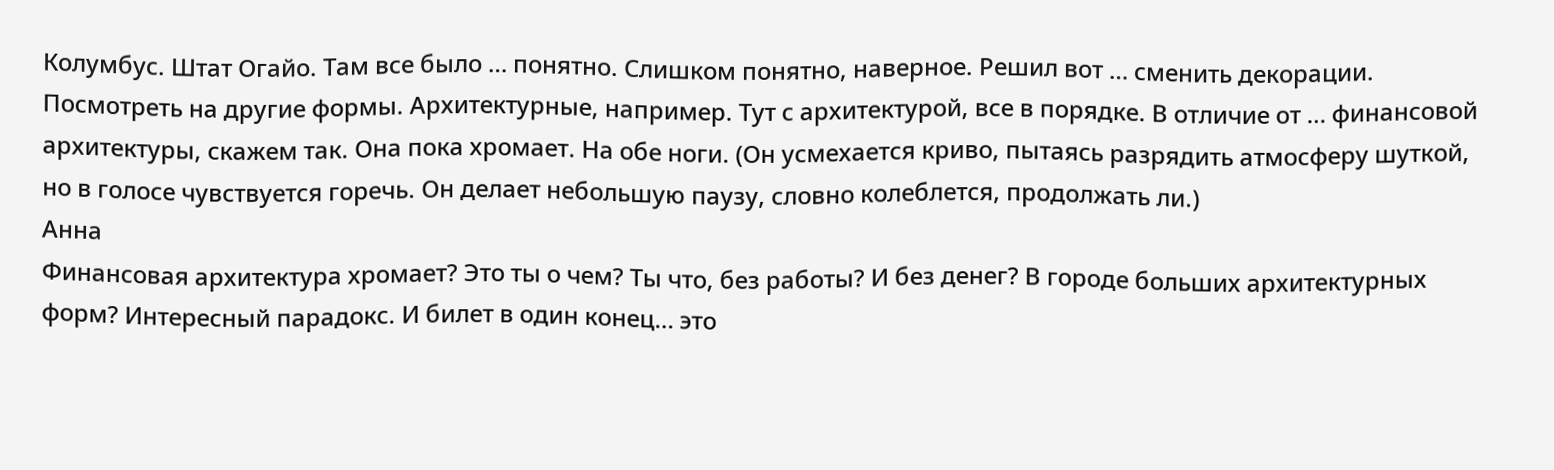Колумбус. Штат Огайо. Там все было … понятно. Слишком понятно, наверное. Решил вот … сменить декорации. Посмотреть на другие формы. Архитектурные, например. Тут с архитектурой, все в порядке. В отличие от … финансовой архитектуры, скажем так. Она пока хромает. На обе ноги. (Он усмехается криво, пытаясь разрядить атмосферу шуткой, но в голосе чувствуется горечь. Он делает небольшую паузу, словно колеблется, продолжать ли.)
Анна
Финансовая архитектура хромает? Это ты о чем? Ты что, без работы? И без денег? В городе больших архитектурных форм? Интересный парадокс. И билет в один конец… это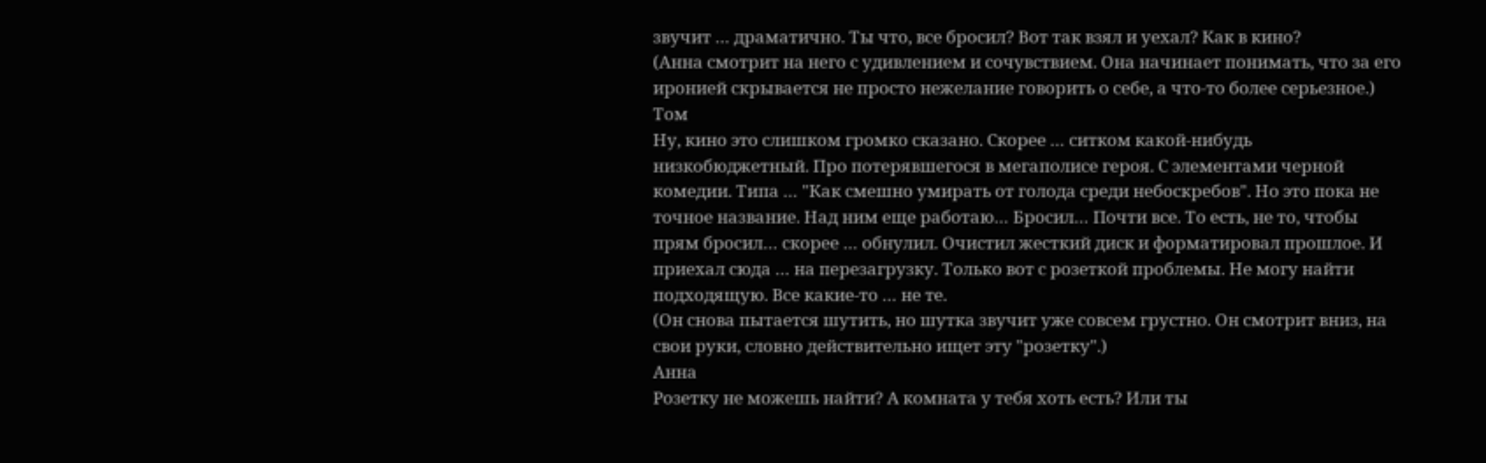звучит … драматично. Ты что, все бросил? Вот так взял и уехал? Как в кино?
(Анна смотрит на него с удивлением и сочувствием. Она начинает понимать, что за его иронией скрывается не просто нежелание говорить о себе, а что-то более серьезное.) Том
Ну, кино это слишком громко сказано. Скорее … ситком какой-нибудь низкобюджетный. Про потерявшегося в мегаполисе героя. С элементами черной комедии. Типа … "Как смешно умирать от голода среди небоскребов". Но это пока не точное название. Над ним еще работаю… Бросил… Почти все. То есть, не то, чтобы прям бросил… скорее … обнулил. Очистил жесткий диск и форматировал прошлое. И приехал сюда … на перезагрузку. Только вот с розеткой проблемы. Не могу найти подходящую. Все какие-то … не те.
(Он снова пытается шутить, но шутка звучит уже совсем грустно. Он смотрит вниз, на свои руки, словно действительно ищет эту "розетку".)
Анна
Розетку не можешь найти? А комната у тебя хоть есть? Или ты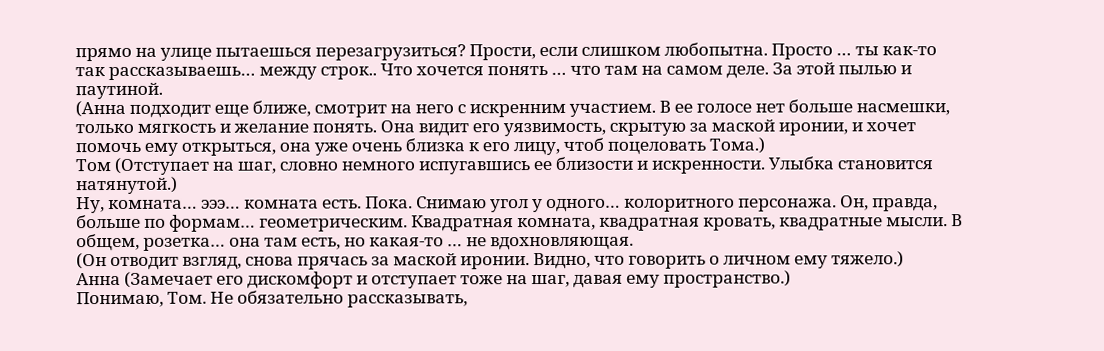прямо на улице пытаешься перезагрузиться? Прости, если слишком любопытна. Просто … ты как-то так рассказываешь… между строк.. Что хочется понять … что там на самом деле. За этой пылью и паутиной.
(Анна подходит еще ближе, смотрит на него с искренним участием. В ее голосе нет больше насмешки, только мягкость и желание понять. Она видит его уязвимость, скрытую за маской иронии, и хочет помочь ему открыться, она уже очень близка к его лицу, чтоб поцеловать Тома.)
Том (Отступает на шаг, словно немного испугавшись ее близости и искренности. Улыбка становится натянутой.)
Ну, комната… эээ… комната есть. Пока. Снимаю угол у одного… колоритного персонажа. Он, правда, больше по формам… геометрическим. Квадратная комната, квадратная кровать, квадратные мысли. В общем, розетка… она там есть, но какая-то … не вдохновляющая.
(Он отводит взгляд, снова прячась за маской иронии. Видно, что говорить о личном ему тяжело.)
Анна (Замечает его дискомфорт и отступает тоже на шаг, давая ему пространство.)
Понимаю, Том. Не обязательно рассказывать,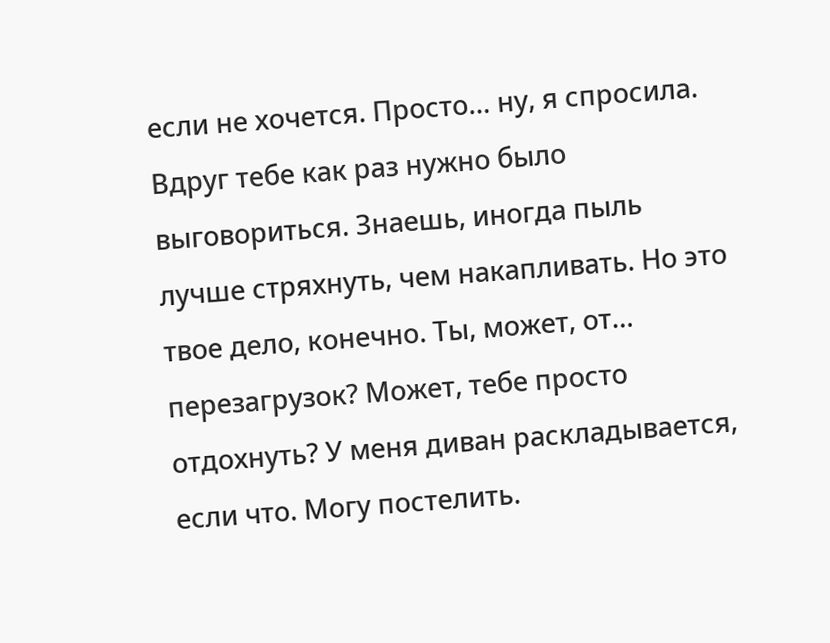если не хочется. Просто… ну, я спросила. Вдруг тебе как раз нужно было выговориться. Знаешь, иногда пыль лучше стряхнуть, чем накапливать. Но это твое дело, конечно. Ты, может, от… перезагрузок? Может, тебе просто отдохнуть? У меня диван раскладывается, если что. Могу постелить.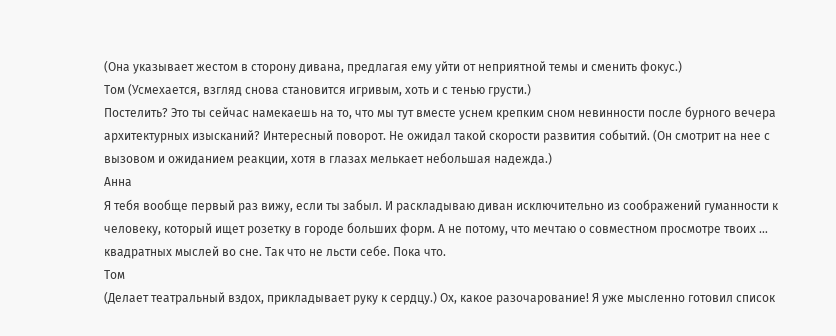(Она указывает жестом в сторону дивана, предлагая ему уйти от неприятной темы и сменить фокус.)
Том (Усмехается, взгляд снова становится игривым, хоть и с тенью грусти.)
Постелить? Это ты сейчас намекаешь на то, что мы тут вместе уснем крепким сном невинности после бурного вечера архитектурных изысканий? Интересный поворот. Не ожидал такой скорости развития событий. (Он смотрит на нее с вызовом и ожиданием реакции, хотя в глазах мелькает небольшая надежда.)
Анна
Я тебя вообще первый раз вижу, если ты забыл. И раскладываю диван исключительно из соображений гуманности к человеку, который ищет розетку в городе больших форм. А не потому, что мечтаю о совместном просмотре твоих … квадратных мыслей во сне. Так что не льсти себе. Пока что.
Том
(Делает театральный вздох, прикладывает руку к сердцу.) Ох, какое разочарование! Я уже мысленно готовил список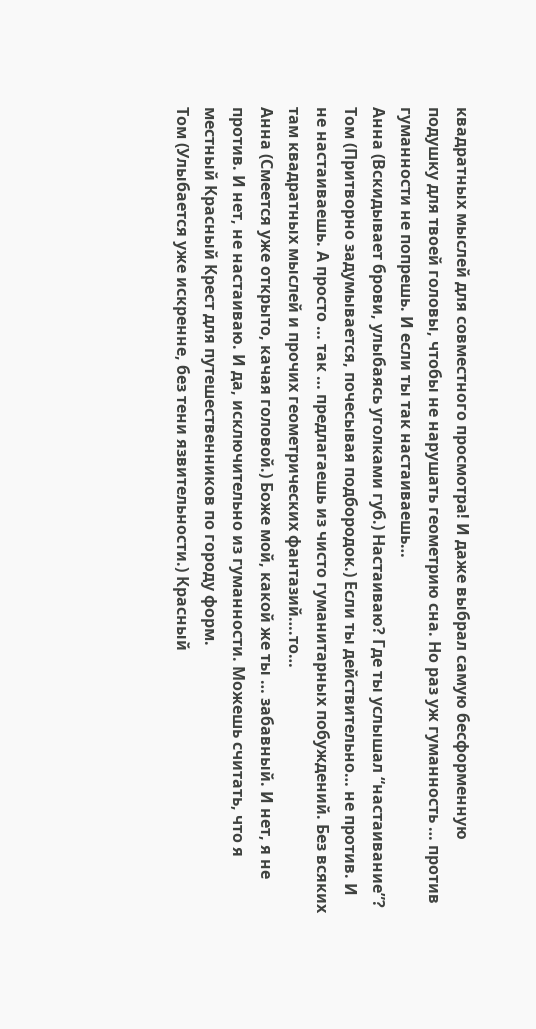квадратных мыслей для совместного просмотра! И даже выбрал самую бесформенную подушку для твоей головы, чтобы не нарушать геометрию сна. Но раз уж гуманность … против гуманности не попрешь. И если ты так настаиваешь…
Анна (Вскидывает брови, улыбаясь уголками губ.) Настаиваю? Где ты услышал “настаивание”?
Том (Притворно задумывается, почесывая подбородок.) Если ты действительно… не против. И не настаиваешь. А просто … так … предлагаешь из чисто гуманитарных побуждений. Без всяких там квадратных мыслей и прочих геометрических фантазий….то…
Анна (Смеется уже открыто, качая головой.) Боже мой, какой же ты … забавный. И нет, я не против. И нет, не настаиваю. И да, исключительно из гуманности. Можешь считать, что я местный Красный Крест для путешественников по городу форм.
Том (Улыбается уже искренне, без тени язвительности.) Красный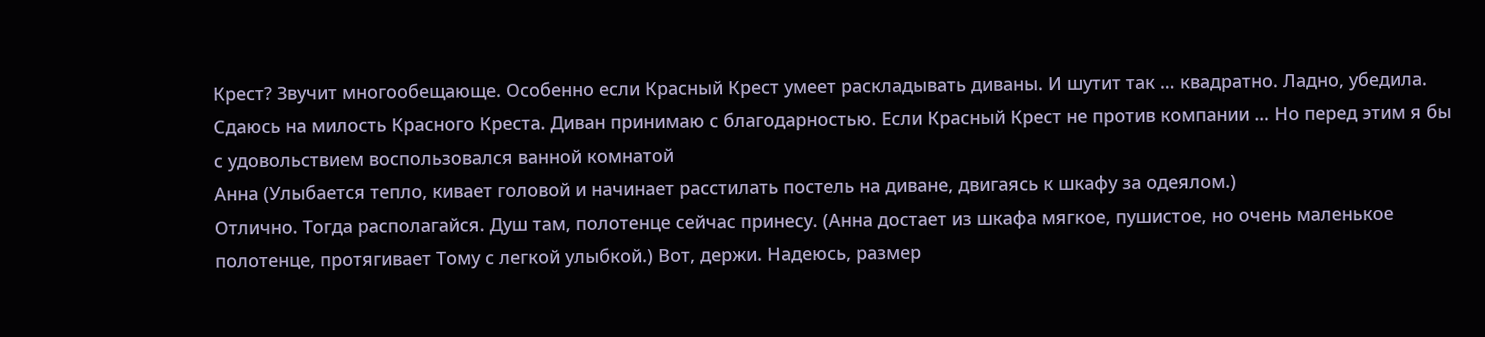Крест? Звучит многообещающе. Особенно если Красный Крест умеет раскладывать диваны. И шутит так … квадратно. Ладно, убедила. Сдаюсь на милость Красного Креста. Диван принимаю с благодарностью. Если Красный Крест не против компании … Но перед этим я бы с удовольствием воспользовался ванной комнатой
Анна (Улыбается тепло, кивает головой и начинает расстилать постель на диване, двигаясь к шкафу за одеялом.)
Отлично. Тогда располагайся. Душ там, полотенце сейчас принесу. (Анна достает из шкафа мягкое, пушистое, но очень маленькое полотенце, протягивает Тому с легкой улыбкой.) Вот, держи. Надеюсь, размер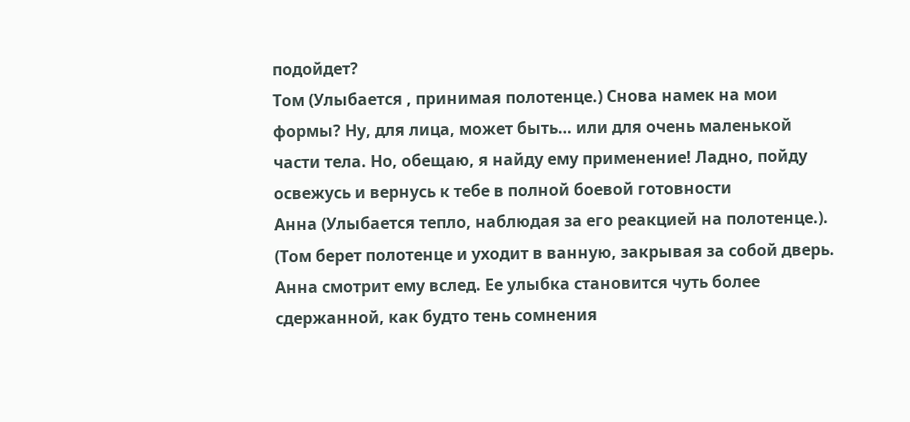подойдет?
Том (Улыбается , принимая полотенце.) Снова намек на мои формы? Ну, для лица, может быть… или для очень маленькой части тела. Но, обещаю, я найду ему применение! Ладно, пойду освежусь и вернусь к тебе в полной боевой готовности
Анна (Улыбается тепло, наблюдая за его реакцией на полотенце.). (Том берет полотенце и уходит в ванную, закрывая за собой дверь.
Анна смотрит ему вслед. Ее улыбка становится чуть более сдержанной, как будто тень сомнения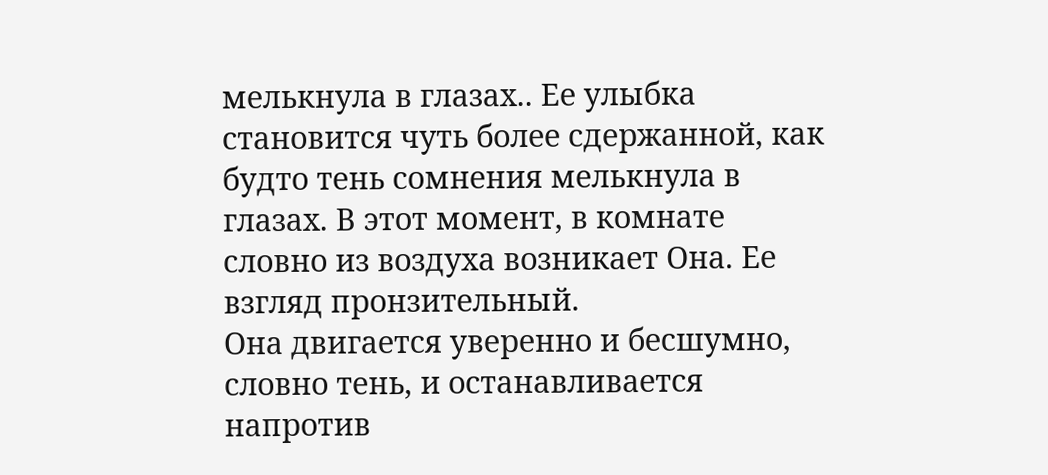мелькнула в глазах.. Ее улыбка становится чуть более сдержанной, как будто тень сомнения мелькнула в глазах. В этот момент, в комнате словно из воздуха возникает Она. Ее взгляд пронзительный.
Она двигается уверенно и бесшумно, словно тень, и останавливается напротив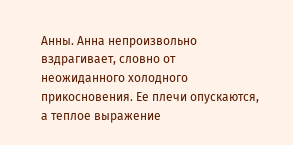Анны. Анна непроизвольно вздрагивает, словно от неожиданного холодного прикосновения. Ее плечи опускаются, а теплое выражение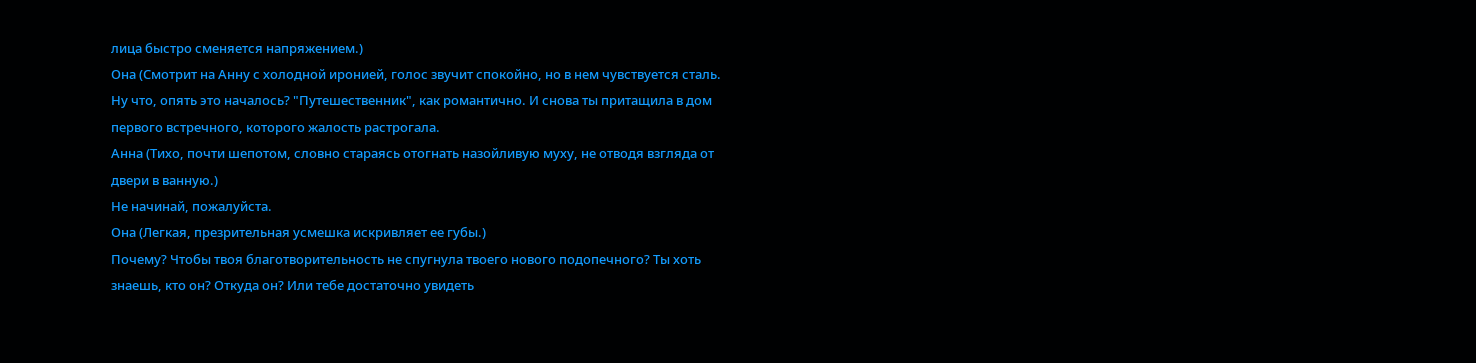лица быстро сменяется напряжением.)
Она (Смотрит на Анну с холодной иронией, голос звучит спокойно, но в нем чувствуется сталь.
Ну что, опять это началось? "Путешественник", как романтично. И снова ты притащила в дом первого встречного, которого жалость растрогала.
Анна (Тихо, почти шепотом, словно стараясь отогнать назойливую муху, не отводя взгляда от двери в ванную.)
Не начинай, пожалуйста.
Она (Легкая, презрительная усмешка искривляет ее губы.)
Почему? Чтобы твоя благотворительность не спугнула твоего нового подопечного? Ты хоть знаешь, кто он? Откуда он? Или тебе достаточно увидеть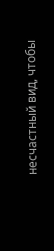несчастный вид, чтобы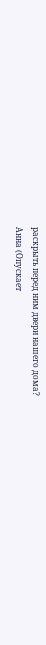раскрыть перед ним двери нашего дома?
Анна (Опускает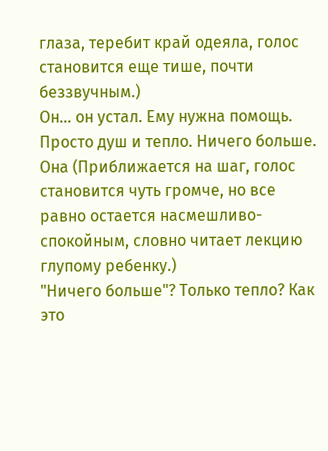глаза, теребит край одеяла, голос становится еще тише, почти беззвучным.)
Он… он устал. Ему нужна помощь. Просто душ и тепло. Ничего больше.
Она (Приближается на шаг, голос становится чуть громче, но все равно остается насмешливо-спокойным, словно читает лекцию глупому ребенку.)
"Ничего больше"? Только тепло? Как это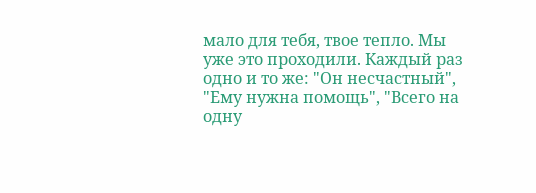мало для тебя, твое тепло. Мы уже это проходили. Каждый раз одно и то же: "Он несчастный", "Ему нужна помощь", "Всего на одну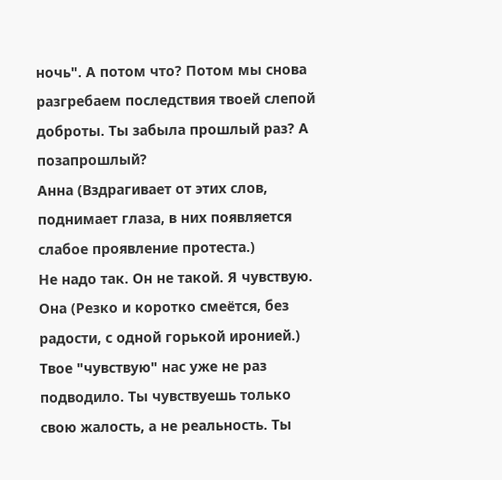ночь". А потом что? Потом мы снова разгребаем последствия твоей слепой доброты. Ты забыла прошлый раз? А позапрошлый?
Анна (Вздрагивает от этих слов, поднимает глаза, в них появляется слабое проявление протеста.)
Не надо так. Он не такой. Я чувствую.
Она (Резко и коротко смеётся, без радости, с одной горькой иронией.)
Твое "чувствую" нас уже не раз подводило. Ты чувствуешь только свою жалость, а не реальность. Ты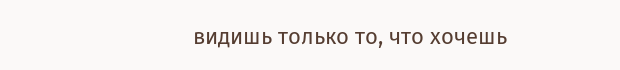видишь только то, что хочешь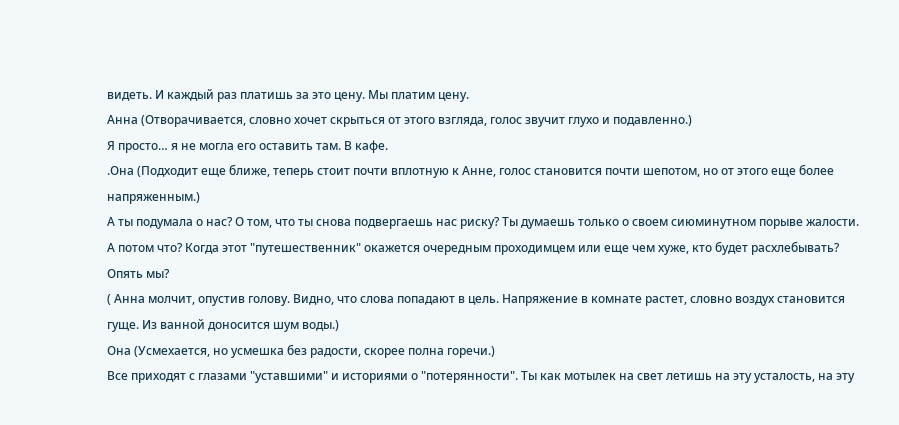видеть. И каждый раз платишь за это цену. Мы платим цену.
Анна (Отворачивается, словно хочет скрыться от этого взгляда, голос звучит глухо и подавленно.)
Я просто… я не могла его оставить там. В кафе.
.Она (Подходит еще ближе, теперь стоит почти вплотную к Анне, голос становится почти шепотом, но от этого еще более напряженным.)
А ты подумала о нас? О том, что ты снова подвергаешь нас риску? Ты думаешь только о своем сиюминутном порыве жалости. А потом что? Когда этот "путешественник" окажется очередным проходимцем или еще чем хуже, кто будет расхлебывать? Опять мы?
( Анна молчит, опустив голову. Видно, что слова попадают в цель. Напряжение в комнате растет, словно воздух становится гуще. Из ванной доносится шум воды.)
Она (Усмехается, но усмешка без радости, скорее полна горечи.)
Все приходят с глазами "уставшими" и историями о "потерянности". Ты как мотылек на свет летишь на эту усталость, на эту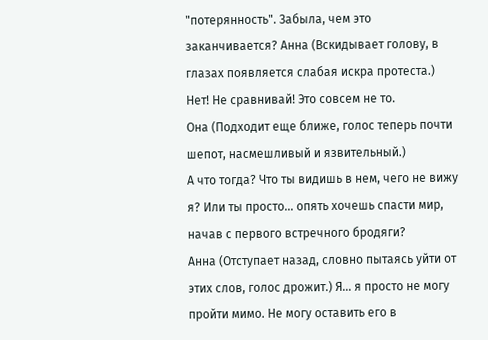"потерянность". Забыла, чем это заканчивается? Анна (Вскидывает голову, в глазах появляется слабая искра протеста.)
Нет! Не сравнивай! Это совсем не то.
Она (Подходит еще ближе, голос теперь почти шепот, насмешливый и язвительный.)
А что тогда? Что ты видишь в нем, чего не вижу я? Или ты просто… опять хочешь спасти мир, начав с первого встречного бродяги?
Анна (Отступает назад, словно пытаясь уйти от этих слов, голос дрожит.) Я… я просто не могу пройти мимо. Не могу оставить его в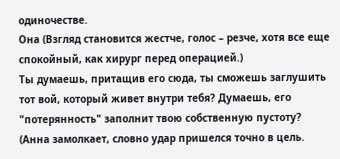одиночестве.
Она (Взгляд становится жестче, голос – резче, хотя все еще спокойный, как хирург перед операцией.)
Ты думаешь, притащив его сюда, ты сможешь заглушить тот вой, который живет внутри тебя? Думаешь, его "потерянность" заполнит твою собственную пустоту?
(Анна замолкает, словно удар пришелся точно в цель.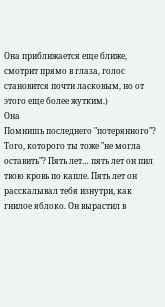Она приближается еще ближе, смотрит прямо в глаза, голос становится почти ласковым, но от этого еще более жутким.)
Она
Помнишь последнего "потерянного"? Того, которого ты тоже "не могла оставить"? Пять лет… пять лет он пил твою кровь по капле. Пять лет он расскалывал тебя изнутри, как гнилое яблоко. Он вырастил в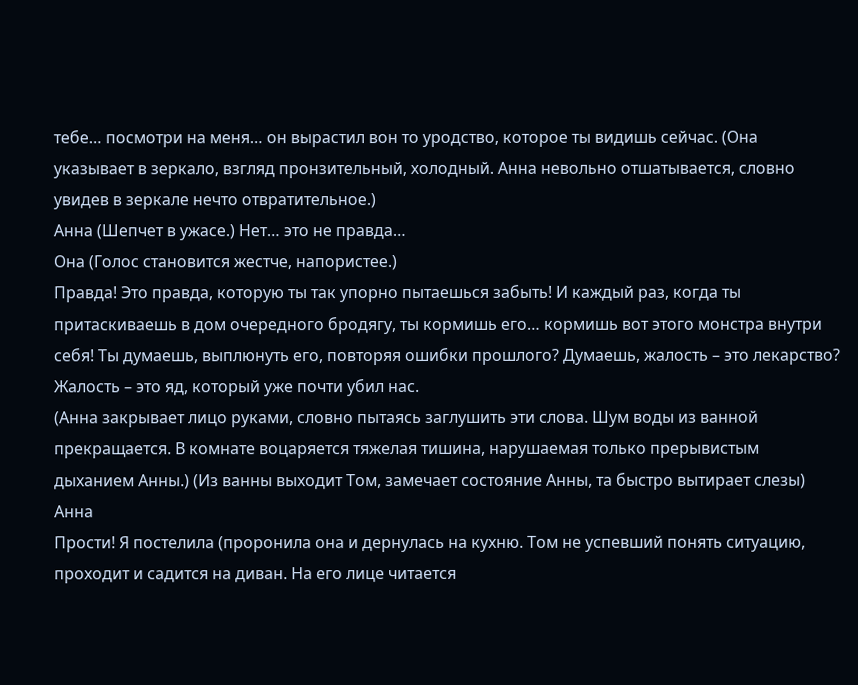тебе… посмотри на меня… он вырастил вон то уродство, которое ты видишь сейчас. (Она указывает в зеркало, взгляд пронзительный, холодный. Анна невольно отшатывается, словно увидев в зеркале нечто отвратительное.)
Анна (Шепчет в ужасе.) Нет… это не правда…
Она (Голос становится жестче, напористее.)
Правда! Это правда, которую ты так упорно пытаешься забыть! И каждый раз, когда ты притаскиваешь в дом очередного бродягу, ты кормишь его… кормишь вот этого монстра внутри себя! Ты думаешь, выплюнуть его, повторяя ошибки прошлого? Думаешь, жалость – это лекарство? Жалость – это яд, который уже почти убил нас.
(Анна закрывает лицо руками, словно пытаясь заглушить эти слова. Шум воды из ванной прекращается. В комнате воцаряется тяжелая тишина, нарушаемая только прерывистым дыханием Анны.) (Из ванны выходит Том, замечает состояние Анны, та быстро вытирает слезы)
Анна
Прости! Я постелила (проронила она и дернулась на кухню. Том не успевший понять ситуацию, проходит и садится на диван. На его лице читается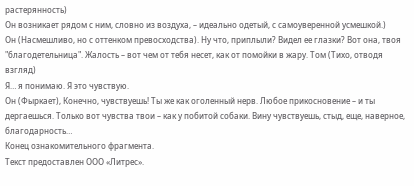растерянность)
Он возникает рядом с ним, словно из воздуха, – идеально одетый, с самоуверенной усмешкой.)
Он (Насмешливо, но с оттенком превосходства). Ну что, приплыли? Видел ее глазки? Вот она, твоя "благодетельница". Жалость – вот чем от тебя несет, как от помойки в жару. Том (Тихо, отводя взгляд)
Я… я понимаю. Я это чувствую.
Он (Фыркает), Конечно, чувствуешь! Ты же как оголенный нерв. Любое прикосновение – и ты дергаешься. Только вот чувства твои – как у побитой собаки. Вину чувствуешь, стыд, еще, наверное, благодарность…
Конец ознакомительного фрагмента.
Текст предоставлен ООО «Литрес».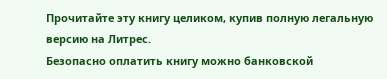Прочитайте эту книгу целиком, купив полную легальную версию на Литрес.
Безопасно оплатить книгу можно банковской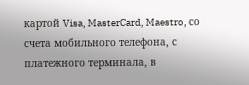картой Visa, MasterCard, Maestro, со счета мобильного телефона, с платежного терминала, в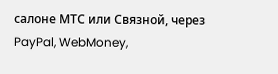салоне МТС или Связной, через PayPal, WebMoney,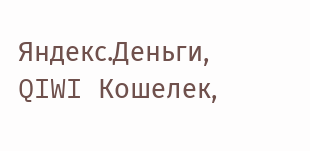Яндекс.Деньги, QIWI Кошелек,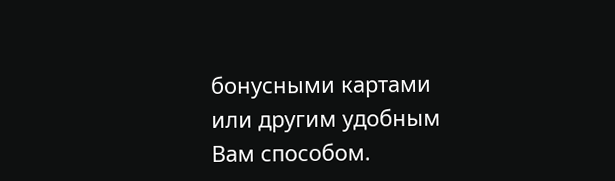бонусными картами или другим удобным Вам способом.